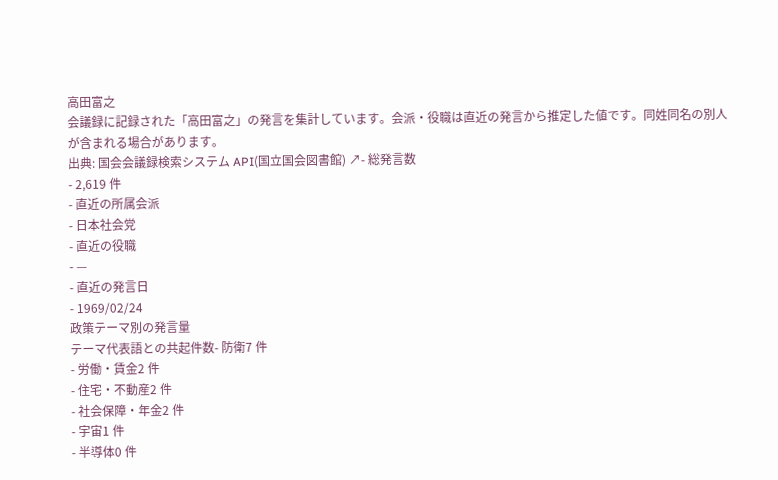高田富之
会議録に記録された「高田富之」の発言を集計しています。会派・役職は直近の発言から推定した値です。同姓同名の別人が含まれる場合があります。
出典: 国会会議録検索システム API(国立国会図書館) ↗- 総発言数
- 2,619 件
- 直近の所属会派
- 日本社会党
- 直近の役職
- —
- 直近の発言日
- 1969/02/24
政策テーマ別の発言量
テーマ代表語との共起件数- 防衛7 件
- 労働・賃金2 件
- 住宅・不動産2 件
- 社会保障・年金2 件
- 宇宙1 件
- 半導体0 件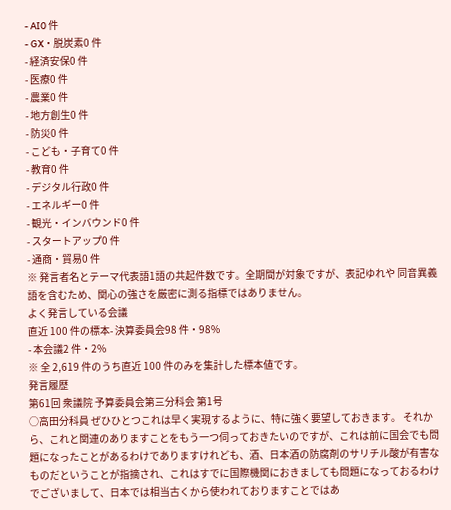- AI0 件
- GX・脱炭素0 件
- 経済安保0 件
- 医療0 件
- 農業0 件
- 地方創生0 件
- 防災0 件
- こども・子育て0 件
- 教育0 件
- デジタル行政0 件
- エネルギー0 件
- 観光・インバウンド0 件
- スタートアップ0 件
- 通商・貿易0 件
※ 発言者名とテーマ代表語1語の共起件数です。全期間が対象ですが、表記ゆれや 同音異義語を含むため、関心の強さを厳密に測る指標ではありません。
よく発言している会議
直近 100 件の標本- 決算委員会98 件・98%
- 本会議2 件・2%
※ 全 2,619 件のうち直近 100 件のみを集計した標本値です。
発言履歴
第61回 衆議院 予算委員会第三分科会 第1号
○高田分科員 ぜひひとつこれは早く実現するように、特に強く要望しておきます。 それから、これと関連のありますことをもう一つ伺っておきたいのですが、これは前に国会でも問題になったことがあるわけでありますけれども、酒、日本酒の防腐剤のサリチル酸が有害なものだということが指摘され、これはすでに国際機関におきましても問題になっておるわけでございまして、日本では相当古くから使われておりますことではあ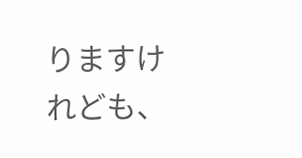りますけれども、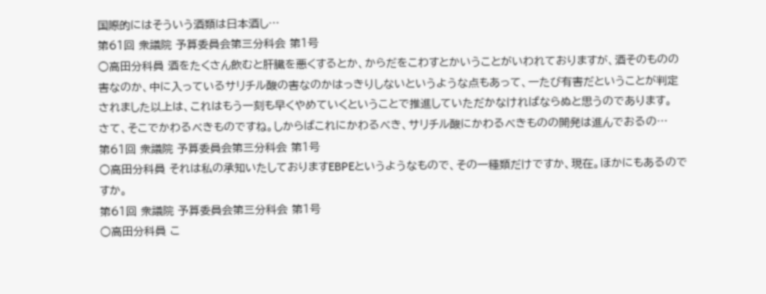国際的にはそういう酒類は日本酒し…
第61回 衆議院 予算委員会第三分科会 第1号
○高田分科員 酒をたくさん飲むと肝臓を悪くするとか、からだをこわすとかいうことがいわれておりますが、酒そのものの害なのか、中に入っているサリチル酸の害なのかはっきりしないというような点もあって、一たび有害だということが判定されました以上は、これはもう一刻も早くやめていくということで推進していただかなければならぬと思うのであります。 さて、そこでかわるべきものですね。しからばこれにかわるべき、サリチル酸にかわるべきものの開発は進んでおるの…
第61回 衆議院 予算委員会第三分科会 第1号
○高田分科員 それは私の承知いたしておりますEBPEというようなもので、その一種類だけですか、現在。ほかにもあるのですか。
第61回 衆議院 予算委員会第三分科会 第1号
○高田分科員 こ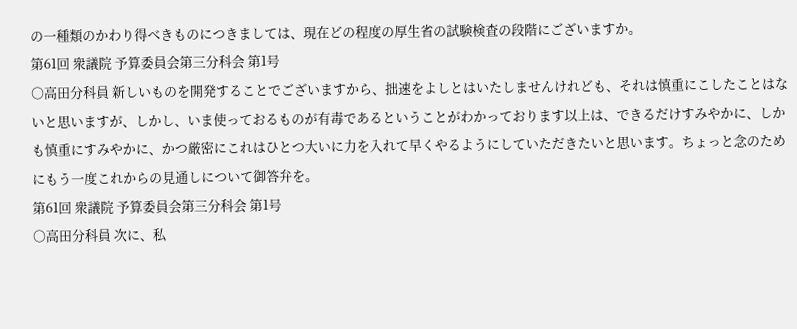の一種類のかわり得べきものにつきましては、現在どの程度の厚生省の試験検査の段階にございますか。
第61回 衆議院 予算委員会第三分科会 第1号
○高田分科員 新しいものを開発することでございますから、拙速をよしとはいたしませんけれども、それは慎重にこしたことはないと思いますが、しかし、いま使っておるものが有毒であるということがわかっております以上は、できるだけすみやかに、しかも慎重にすみやかに、かつ厳密にこれはひとつ大いに力を入れて早くやるようにしていただきたいと思います。ちょっと念のためにもう一度これからの見通しについて御答弁を。
第61回 衆議院 予算委員会第三分科会 第1号
○高田分科員 次に、私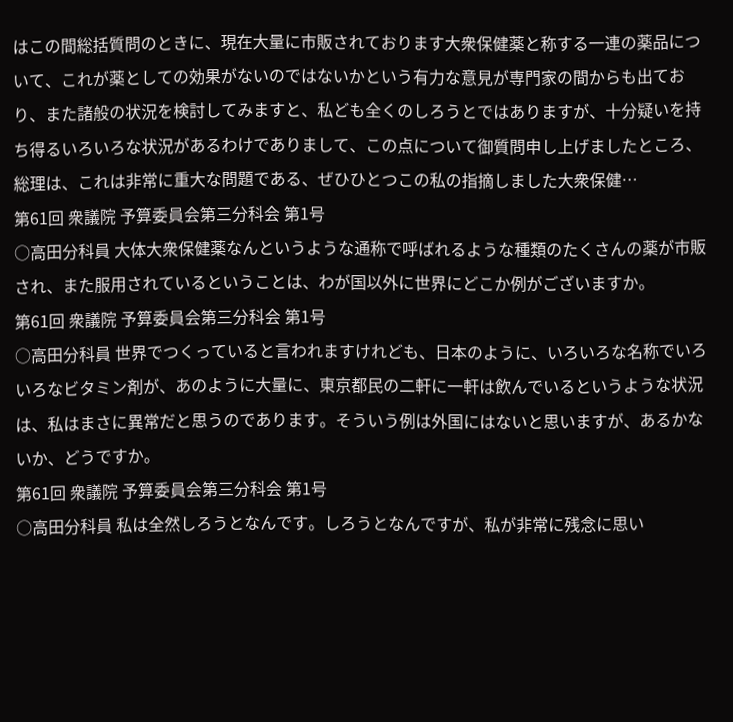はこの間総括質問のときに、現在大量に市販されております大衆保健薬と称する一連の薬品について、これが薬としての効果がないのではないかという有力な意見が専門家の間からも出ており、また諸般の状況を検討してみますと、私ども全くのしろうとではありますが、十分疑いを持ち得るいろいろな状況があるわけでありまして、この点について御質問申し上げましたところ、総理は、これは非常に重大な問題である、ぜひひとつこの私の指摘しました大衆保健…
第61回 衆議院 予算委員会第三分科会 第1号
○高田分科員 大体大衆保健薬なんというような通称で呼ばれるような種類のたくさんの薬が市販され、また服用されているということは、わが国以外に世界にどこか例がございますか。
第61回 衆議院 予算委員会第三分科会 第1号
○高田分科員 世界でつくっていると言われますけれども、日本のように、いろいろな名称でいろいろなビタミン剤が、あのように大量に、東京都民の二軒に一軒は飲んでいるというような状況は、私はまさに異常だと思うのであります。そういう例は外国にはないと思いますが、あるかないか、どうですか。
第61回 衆議院 予算委員会第三分科会 第1号
○高田分科員 私は全然しろうとなんです。しろうとなんですが、私が非常に残念に思い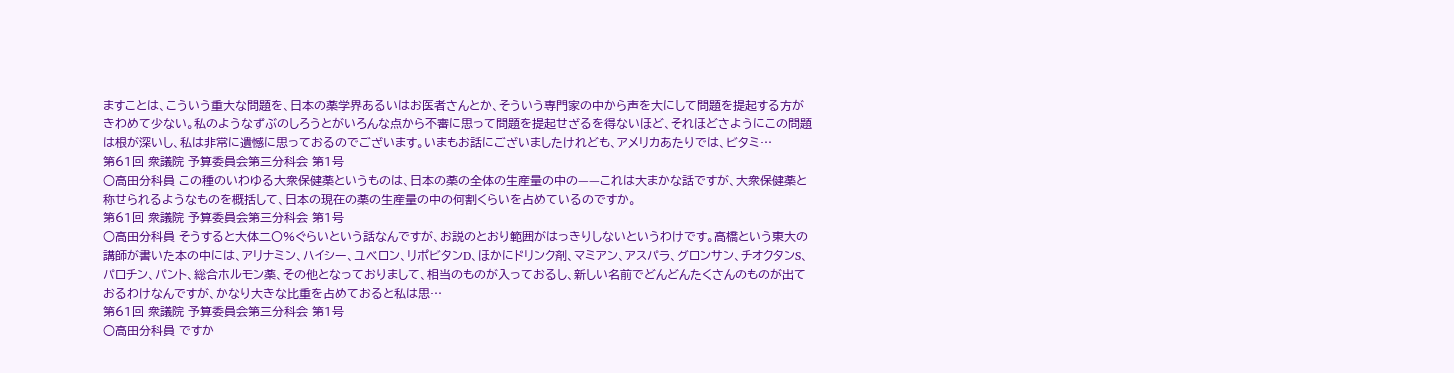ますことは、こういう重大な問題を、日本の薬学界あるいはお医者さんとか、そういう専門家の中から声を大にして問題を提起する方がきわめて少ない。私のようなずぶのしろうとがいろんな点から不審に思って問題を提起せざるを得ないほど、それほどさようにこの問題は根が深いし、私は非常に遺憾に思っておるのでございます。いまもお話にございましたけれども、アメリカあたりでは、ビタミ…
第61回 衆議院 予算委員会第三分科会 第1号
○高田分科員 この種のいわゆる大衆保健薬というものは、日本の薬の全体の生産量の中の——これは大まかな話ですが、大衆保健薬と称せられるようなものを概括して、日本の現在の薬の生産量の中の何割くらいを占めているのですか。
第61回 衆議院 予算委員会第三分科会 第1号
○高田分科員 そうすると大体二〇%ぐらいという話なんですが、お説のとおり範囲がはっきりしないというわけです。高橋という東大の講師が書いた本の中には、アリナミン、ハイシー、ユベロン、リポビタンD、ほかにドリンク剤、マミアン、アスパラ、グロンサン、チオクタンS、パロチン、パント、総合ホルモン薬、その他となっておりまして、相当のものが入っておるし、新しい名前でどんどんたくさんのものが出ておるわけなんですが、かなり大きな比重を占めておると私は思…
第61回 衆議院 予算委員会第三分科会 第1号
○高田分科員 ですか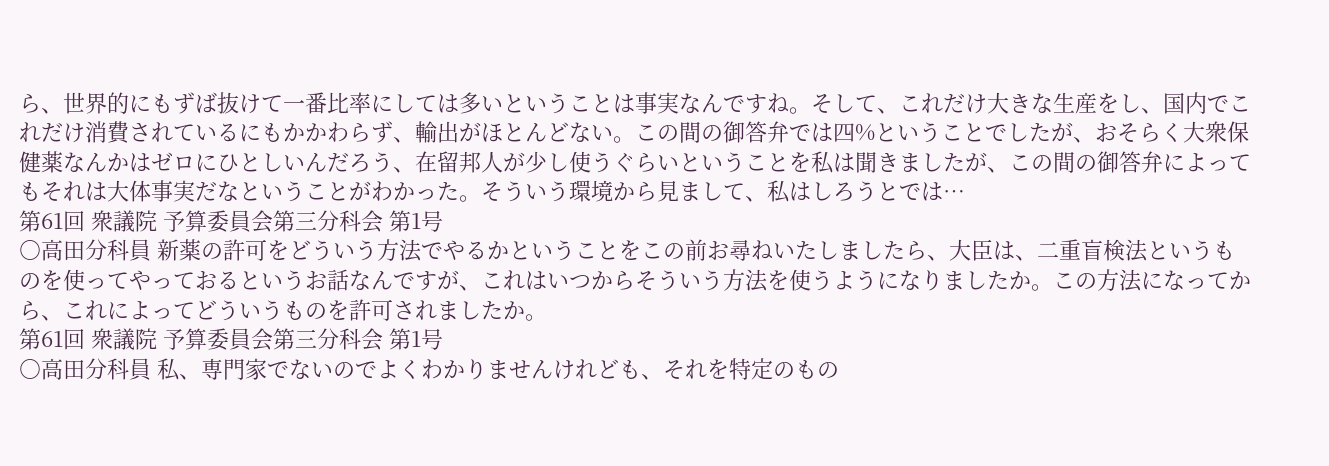ら、世界的にもずば抜けて一番比率にしては多いということは事実なんですね。そして、これだけ大きな生産をし、国内でこれだけ消費されているにもかかわらず、輸出がほとんどない。この間の御答弁では四%ということでしたが、おそらく大衆保健薬なんかはゼロにひとしいんだろう、在留邦人が少し使うぐらいということを私は聞きましたが、この間の御答弁によってもそれは大体事実だなということがわかった。そういう環境から見まして、私はしろうとでは…
第61回 衆議院 予算委員会第三分科会 第1号
○高田分科員 新薬の許可をどういう方法でやるかということをこの前お尋ねいたしましたら、大臣は、二重盲検法というものを使ってやっておるというお話なんですが、これはいつからそういう方法を使うようになりましたか。この方法になってから、これによってどういうものを許可されましたか。
第61回 衆議院 予算委員会第三分科会 第1号
○高田分科員 私、専門家でないのでよくわかりませんけれども、それを特定のもの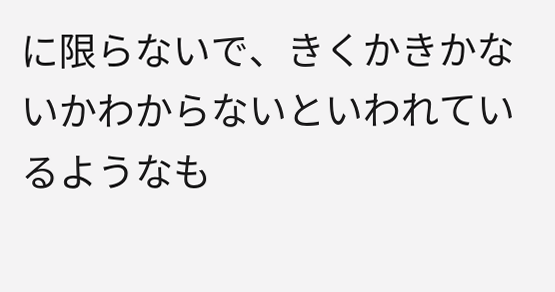に限らないで、きくかきかないかわからないといわれているようなも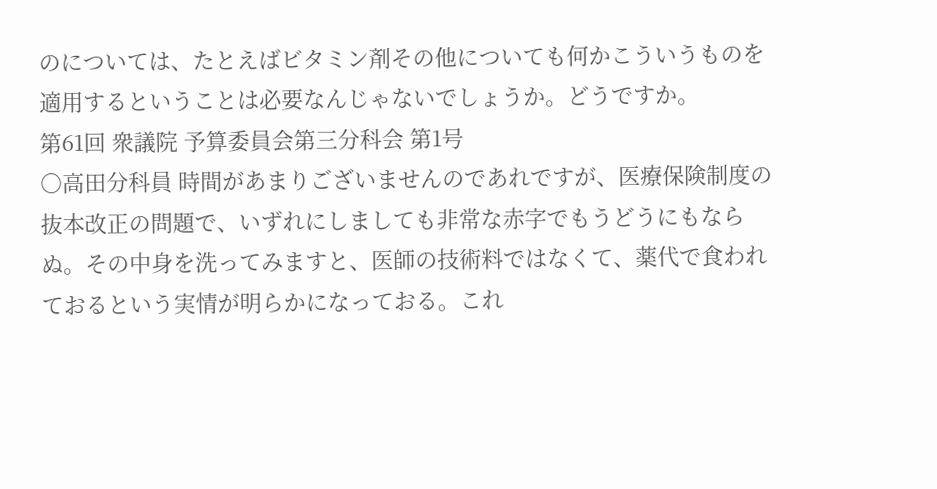のについては、たとえばビタミン剤その他についても何かこういうものを適用するということは必要なんじゃないでしょうか。どうですか。
第61回 衆議院 予算委員会第三分科会 第1号
○高田分科員 時間があまりございませんのであれですが、医療保険制度の抜本改正の問題で、いずれにしましても非常な赤字でもうどうにもならぬ。その中身を洗ってみますと、医師の技術料ではなくて、薬代で食われておるという実情が明らかになっておる。これ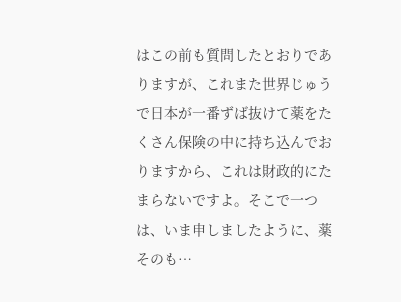はこの前も質問したとおりでありますが、これまた世界じゅうで日本が一番ずば抜けて薬をたくさん保険の中に持ち込んでおりますから、これは財政的にたまらないですよ。そこで一つは、いま申しましたように、薬そのも…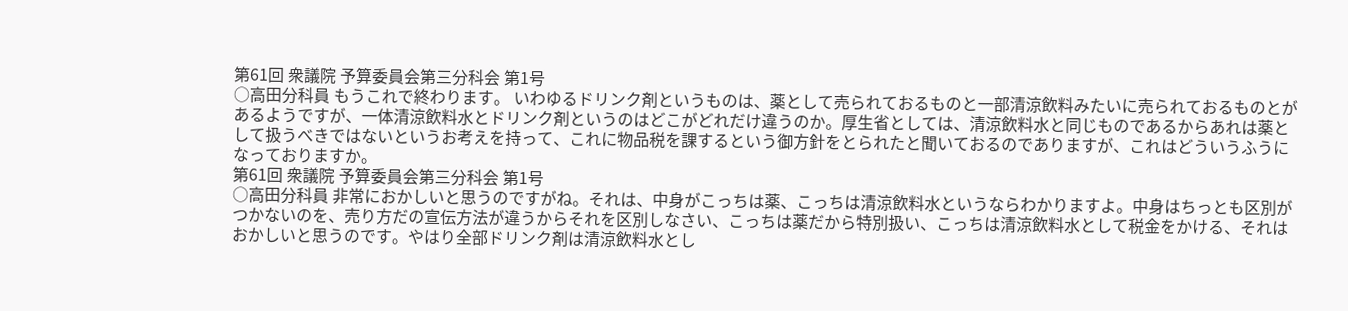第61回 衆議院 予算委員会第三分科会 第1号
○高田分科員 もうこれで終わります。 いわゆるドリンク剤というものは、薬として売られておるものと一部清涼飲料みたいに売られておるものとがあるようですが、一体清涼飲料水とドリンク剤というのはどこがどれだけ違うのか。厚生省としては、清涼飲料水と同じものであるからあれは薬として扱うべきではないというお考えを持って、これに物品税を課するという御方針をとられたと聞いておるのでありますが、これはどういうふうになっておりますか。
第61回 衆議院 予算委員会第三分科会 第1号
○高田分科員 非常におかしいと思うのですがね。それは、中身がこっちは薬、こっちは清涼飲料水というならわかりますよ。中身はちっとも区別がつかないのを、売り方だの宣伝方法が違うからそれを区別しなさい、こっちは薬だから特別扱い、こっちは清涼飲料水として税金をかける、それはおかしいと思うのです。やはり全部ドリンク剤は清涼飲料水とし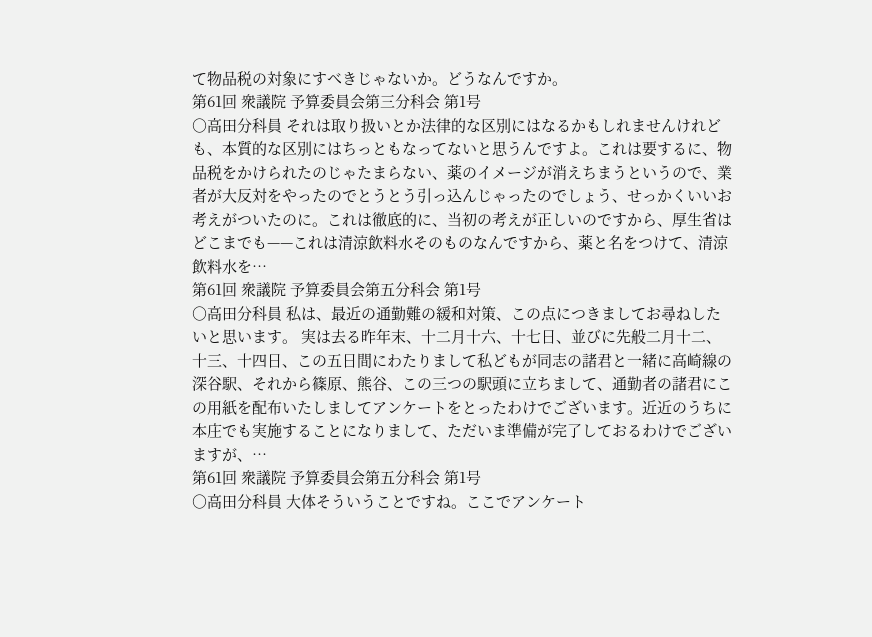て物品税の対象にすべきじゃないか。どうなんですか。
第61回 衆議院 予算委員会第三分科会 第1号
○高田分科員 それは取り扱いとか法律的な区別にはなるかもしれませんけれども、本質的な区別にはちっともなってないと思うんですよ。これは要するに、物品税をかけられたのじゃたまらない、薬のイメージが消えちまうというので、業者が大反対をやったのでとうとう引っ込んじゃったのでしょう、せっかくいいお考えがついたのに。これは徹底的に、当初の考えが正しいのですから、厚生省はどこまでも——これは清涼飲料水そのものなんですから、薬と名をつけて、清涼飲料水を…
第61回 衆議院 予算委員会第五分科会 第1号
○高田分科員 私は、最近の通勤難の緩和対策、この点につきましてお尋ねしたいと思います。 実は去る昨年末、十二月十六、十七日、並びに先般二月十二、十三、十四日、この五日間にわたりまして私どもが同志の諸君と一緒に高崎線の深谷駅、それから篠原、熊谷、この三つの駅頭に立ちまして、通勤者の諸君にこの用紙を配布いたしましてアンケートをとったわけでございます。近近のうちに本庄でも実施することになりまして、ただいま準備が完了しておるわけでございますが、…
第61回 衆議院 予算委員会第五分科会 第1号
○高田分科員 大体そういうことですね。ここでアンケート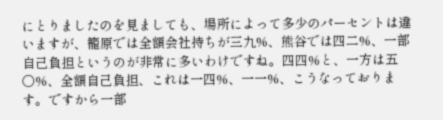にとりましたのを見ましても、場所によって多少のパーセントは違いますが、籠原では全額会社持ちが三九%、熊谷では四二%、一部自己負担というのが非常に多いわけですね。四四%と、一方は五〇%、全額自己負担、これは一四%、一一%、こうなっております。ですから一部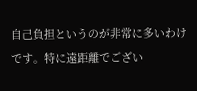自己負担というのが非常に多いわけです。特に遠距離でござい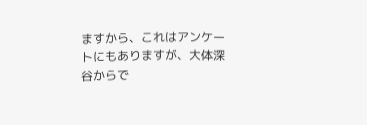ますから、これはアンケートにもありますが、大体深谷からで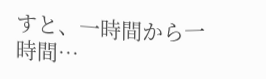すと、一時間から一時間…